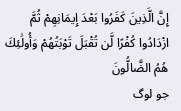إِنَّ الَّذِينَ كَفَرُوا بَعْدَ إِيمَانِهِمْ ثُمَّ ازْدَادُوا كُفْرًا لَّن تُقْبَلَ تَوْبَتُهُمْ وَأُولَٰئِكَ هُمُ الضَّالُّونَ
جو لوگ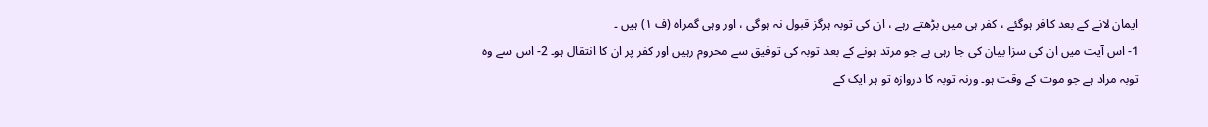ایمان لانے کے بعد کافر ہوگئے ، کفر ہی میں بڑھتے رہے ، ان کی توبہ ہرگز قبول نہ ہوگی ، اور وہی گمراہ (ف ١) ہیں ۔
1- اس آیت میں ان کی سزا بیان کی جا رہی ہے جو مرتد ہونے کے بعد توبہ کی توفیق سے محروم رہیں اور کفر پر ان کا انتقال ہو۔ 2- اس سے وہ توبہ مراد ہے جو موت کے وقت ہو۔ ورنہ توبہ کا دروازہ تو ہر ایک کے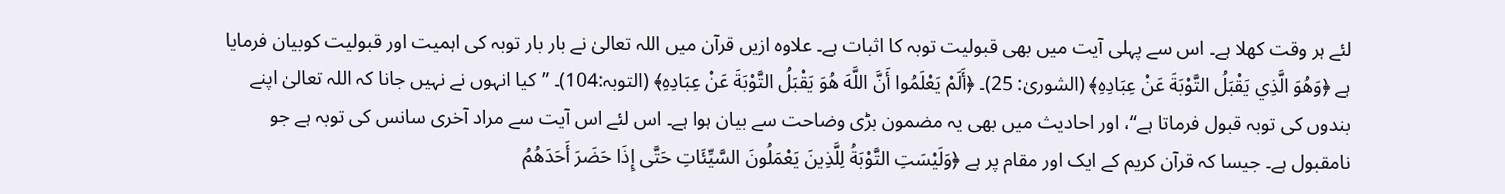لئے ہر وقت کھلا ہے۔ اس سے پہلی آیت میں بھی قبولیت توبہ کا اثبات ہے۔ علاوہ ازیں قرآن میں اللہ تعالیٰ نے بار بار توبہ کی اہمیت اور قبولیت کوبیان فرمایا ہے ﴿وَهُوَ الَّذِي يَقْبَلُ التَّوْبَةَ عَنْ عِبَادِهِ﴾ (الشوریٰ: 25)۔ ﴿أَلَمْ يَعْلَمُوا أَنَّ اللَّهَ هُوَ يَقْبَلُ التَّوْبَةَ عَنْ عِبَادِهِ﴾ (التوبہ:104)۔ ”کیا انہوں نے نہیں جانا کہ اللہ تعالیٰ اپنے بندوں کی توبہ قبول فرماتا ہے“، اور احادیث میں بھی یہ مضمون بڑی وضاحت سے بیان ہوا ہے۔ اس لئے اس آیت سے مراد آخری سانس کی توبہ ہے جو نامقبول ہے۔ جیسا کہ قرآن کریم کے ایک اور مقام پر ہے ﴿وَلَيْسَتِ التَّوْبَةُ لِلَّذِينَ يَعْمَلُونَ السَّيِّئَاتِ حَتَّى إِذَا حَضَرَ أَحَدَهُمُ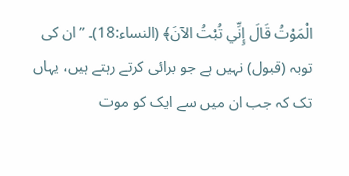الْمَوْتُ قَالَ إِنِّي تُبْتُ الآنَ﴾ (النساء:18)۔ ”ان کی توبہ (قبول) نہیں ہے جو برائی کرتے رہتے ہیں، یہاں تک کہ جب ان میں سے ایک کو موت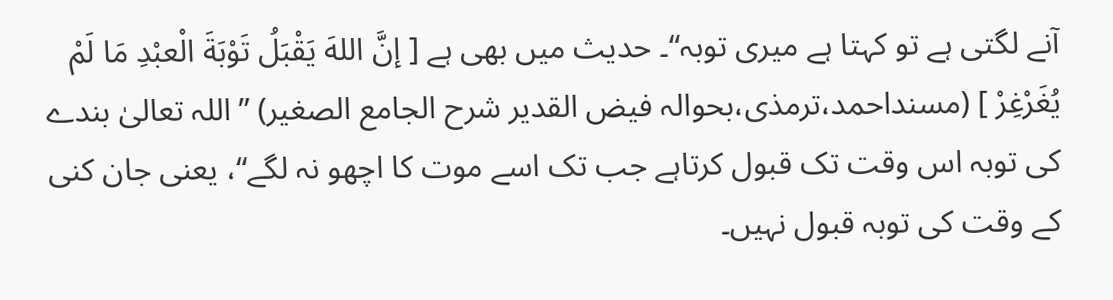آنے لگتی ہے تو کہتا ہے میری توبہ“۔ حدیث میں بھی ہے [ إنَّ اللهَ يَقْبَلُ تَوْبَةَ الْعبْدِ مَا لَمْ يُغَرْغِرْ ] (مسنداحمد،ترمذی،بحوالہ فیض القدیر شرح الجامع الصغیر) ”اللہ تعالیٰ بندے کی توبہ اس وقت تک قبول کرتاہے جب تک اسے موت کا اچھو نہ لگے“، یعنی جان کنی کے وقت کی توبہ قبول نہیں۔